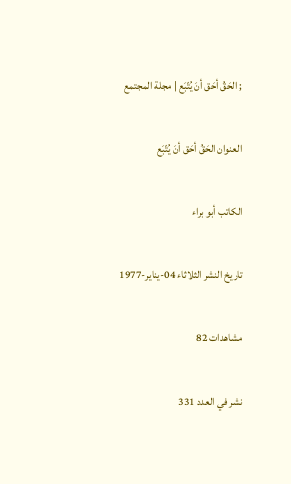; الحَقُ أحَق أنَ يُتّبَع | مجلة المجتمع

العنوان الحَقُ أحَق أنَ يُتّبَع

الكاتب أبو براء

تاريخ النشر الثلاثاء 04-يناير-1977

مشاهدات 82

نشر في العدد 331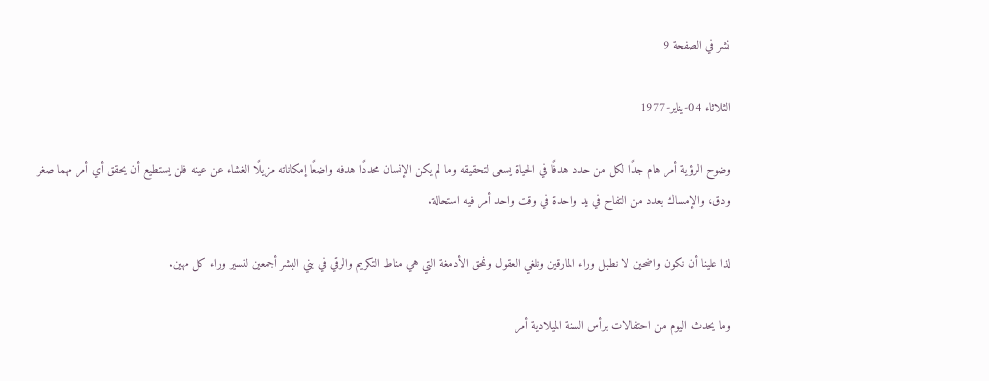نشر في الصفحة 9

الثلاثاء 04-يناير-1977

وضوح الرؤية أمر هام جدًا لكل من حدد هدفًا في الحياة يسعى لتحقيقه وما لم يكن الإنسان محددًا هدفه واضعًا إمكاناته مزيلًا الغشاء عن عينه فلن يستطيع أن يحقق أي أمر مهما صغر ودق، والإمساك بعدد من التفاح في يد واحدة في وقت واحد أمر فيه استحالة.

لذا علينا أن نكون واضحين لا نطبل وراء المارقين ونلغي العقول ونمحق الأدمغة التي هي مناط التكريم والرقي في بني البشر أجمعين لنسير وراء كل مهين.

وما يحدث اليوم من احتفالات برأس السنة الميلادية أمر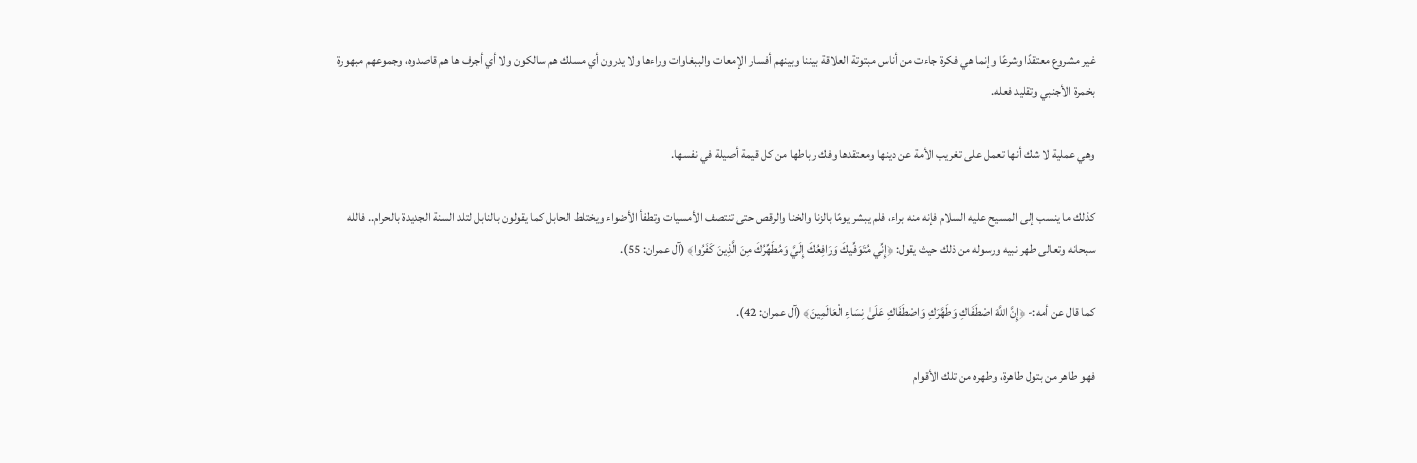غير مشروع معتقدًا وشرعًا وإنما هي فكرة جاءت من أناس مبتوتة العلاقة بيننا وبينهم أفسار الإمعات والببغاوات وراءها ولا يدرون أي مسلك هم سالكون ولا أي أجرف ها هم قاصدوه، وجموعهم مبهورة بخمرة الأجنبي وتقليد فعله.

وهي عملية لا شك أنها تعمل على تغريب الأمة عن دينها ومعتقدها وفك رباطها من كل قيمة أصيلة في نفسها.

كذلك ما ينسب إلى المسيح عليه السلام فإنه منه براء، فلم يبشر يومًا بالزنا والخنا والرقص حتى تنتصف الأمسيات وتطفأ الأضواء ويختلط الحابل كما يقولون بالنابل لتلد السنة الجديدة بالحرام.. فالله سبحانه وتعالى طهر نبيه ورسوله من ذلك حيث يقول: ﴿إِنِّي مُتَوَفِّيكَ وَرَافِعُكَ إِلَيَّ وَمُطَهِّرُكَ مِنَ الَّذِينَ كَفَرُوا﴾ (آل عمران: 55).

كما قال عن أمه:- ﴿إِنَّ اللَّهَ اصْطَفَاكِ وَطَهَّرَكِ وَاصْطَفَاكِ عَلَىٰ نِسَاءِ الْعَالَمِينَ﴾ (آل عمران: 42).

فهو طاهر من بتول طاهرة، وطهره من تلك الأقوام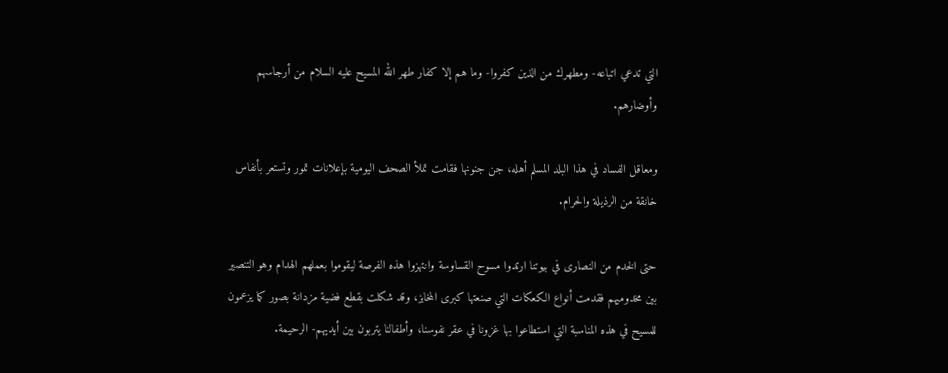التي تدعي اتباعه- ومطهرك من الذين كفروا- وما هم إلا كفار طهر الله المسيح عليه السلام من أرجاسهم وأوضارهم.

ومعاقل الفساد في هذا البلد المسلم أهله، جن جنونها فقامت تملأ الصحف اليومية بإعلانات تمور وتستعر بأنفاس خانقة من الرذيلة والحرام.

حتى الخدم من النصارى في بيوتنا ارتدوا مسوح القساوسة وانتهزوا هذه الفرصة ليقوموا بعملهم الهدام وهو التنصير بين مخدوميهم فقدمت أنواع الكعكات التي صنعتها كبرى المخابز، وقد شكلت بقطع فضية مزدانة بصور كما يزعمون للمسيح في هذه المناسبة التي استطاعوا بها غزونا في عقر نفوسنا، وأطفالنا يتربون بين أيديهم- الرحيمة.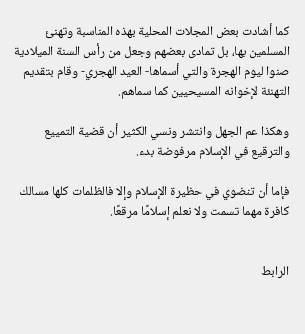كما أشادت بعض المجلات المحلية بهذه المناسبة وتهنئ المسلمين بها، بل تمادى بعضهم وجعل من رأس السنة الميلادية صنوا ليوم الهجرة والتي أسماها- العيد الهجري- وقام بتقديم التهنئة لإخوانه المسيحيين كما سماهم.

وهكذا عم الجهل وانتشر ونسي الكثير أن قضية التمييع والترقيع في الإسلام مرفوضة بدء.

فإما أن تنضوي في حظيرة الإسلام وإلا فالظلمات كلها مسالك كافرة مهما تسمت ولا نعلم إسلامًا مرقعًا.


الرابط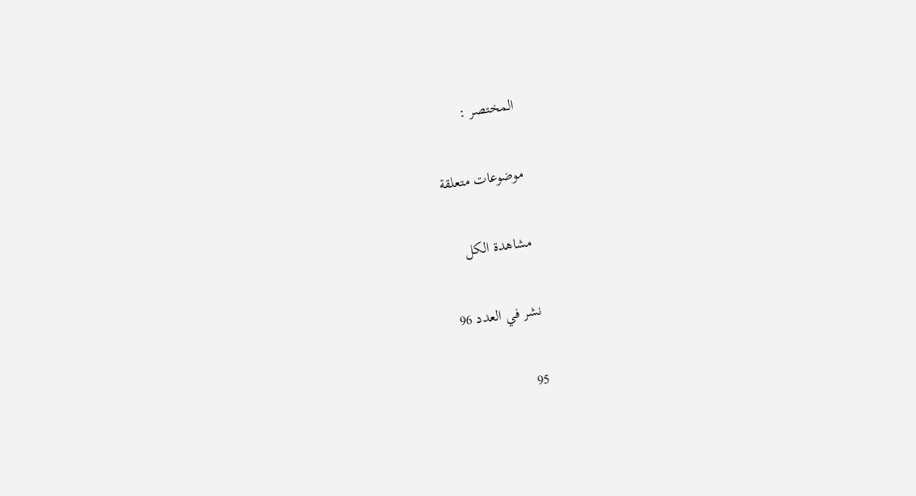المختصر :

موضوعات متعلقة

مشاهدة الكل

نشر في العدد 96

95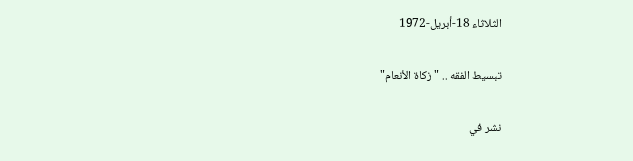الثلاثاء 18-أبريل-1972

تبسيط الفقه .. "زكاة الأنعام"

نشر في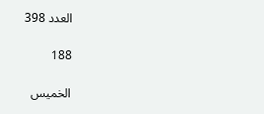العدد 398

188

الخميس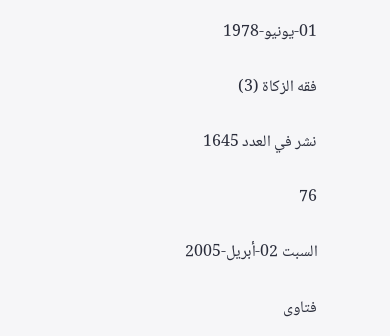01-يونيو-1978

فقه الزكاة (3)

نشر في العدد 1645

76

السبت 02-أبريل-2005

فتاوى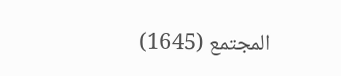المجتمع (1645)